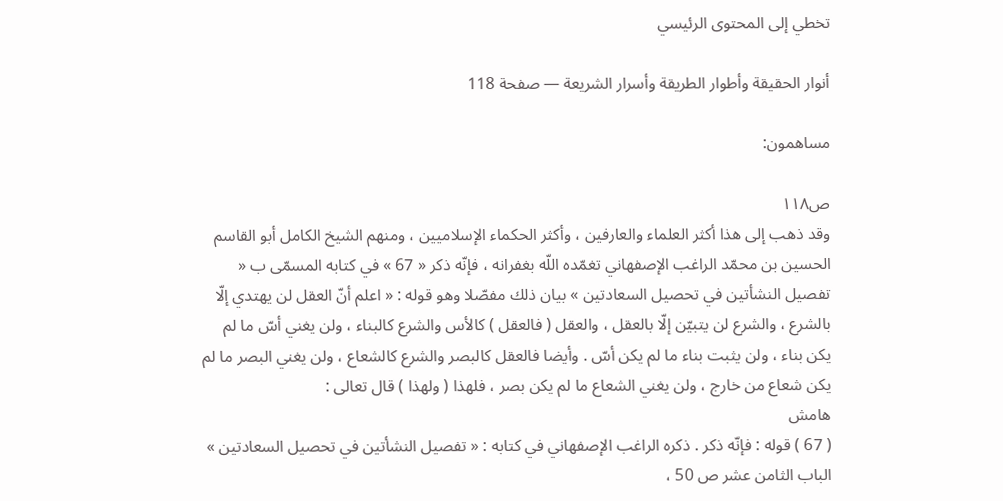تخطي إلى المحتوى الرئيسي

أنوار الحقيقة وأطوار الطريقة وأسرار الشريعة — صفحة 118

مساهمون:

ص١١٨
وقد ذهب إلى هذا أكثر العلماء والعارفين ، وأكثر الحكماء الإسلاميين ، ومنهم الشيخ الكامل أبو القاسم الحسين بن محمّد الراغب الإصفهاني تغمّده اللّه بغفرانه ، فإنّه ذكر « 67 » في كتابه المسمّى ب « تفصيل النشأتين في تحصيل السعادتين » بيان ذلك مفصّلا وهو قوله : « اعلم أنّ العقل لن يهتدي إلّا بالشرع ، والشرع لن يتبيّن إلّا بالعقل ، والعقل ( فالعقل ) كالأس والشرع كالبناء ، ولن يغني أسّ ما لم يكن بناء ، ولن يثبت بناء ما لم يكن أسّ . وأيضا فالعقل كالبصر والشرع كالشعاع ، ولن يغني البصر ما لم يكن شعاع من خارج ، ولن يغني الشعاع ما لم يكن بصر ، فلهذا ( ولهذا ) قال تعالى :
هامش
( 67 ) قوله : فإنّه ذكر . ذكره الراغب الإصفهاني في كتابه : « تفصيل النشأتين في تحصيل السعادتين » الباب الثامن عشر ص 50 ،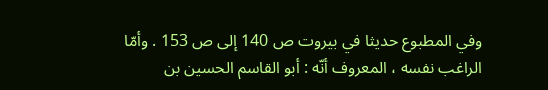وفي المطبوع حديثا في بيروت ص 140 إلى ص 153 . وأمّا الراغب نفسه ، المعروف أنّه : أبو القاسم الحسين بن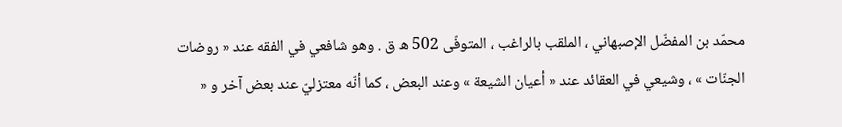محمّد بن المفضّل الإصبهاني ، الملقب بالراغب ، المتوفّى 502 ه ق . وهو شافعي في الفقه عند « روضات الجنّات » ، وشيعي في العقائد عند « أعيان الشيعة » وعند البعض ، كما أنّه معتزليّ عند بعض آخر و «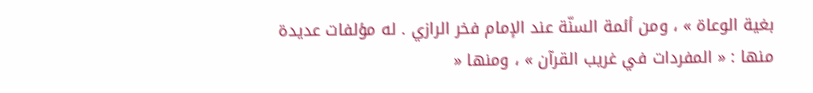بغية الوعاة » ، ومن أئمة السنّة عند الإمام فخر الرازي . له مؤلفات عديدة منها : « المفردات في غريب القرآن » ، ومنها «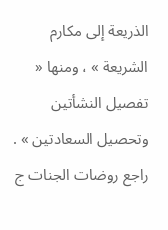الذريعة إلى مكارم الشريعة » ، ومنها « تفصيل النشأتين وتحصيل السعادتين » . راجع روضات الجنات ج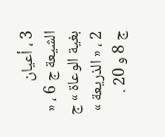3 ، أعيان الشيعة ج 6 ، « بغية الوعاة » ج 2 ، « الذريعة » ج 8 و 20 .